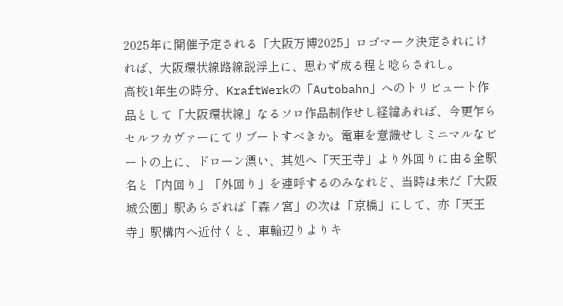2025年に開催予定される「大阪万博2025」ロゴマーク決定されにければ、大阪環状線路線説浮上に、思わず成る程と唸らされし。
高校1年生の時分、KraftWerkの「Autobahn」へのトリビュート作品として「大阪環状線」なるソロ作品制作せし経緯あれば、今更乍らセルフカヴァーにてリブートすべきか。電車を意識せしミニマルなビートの上に、ドローン漂い、其処へ「天王寺」より外回りに由る全駅名と「内回り」「外回り」を連呼するのみなれど、当時は未だ「大阪城公園」駅あらざれば「森ノ宮」の次は「京橋」にして、亦「天王寺」駅構内へ近付くと、車輪辺りよりキ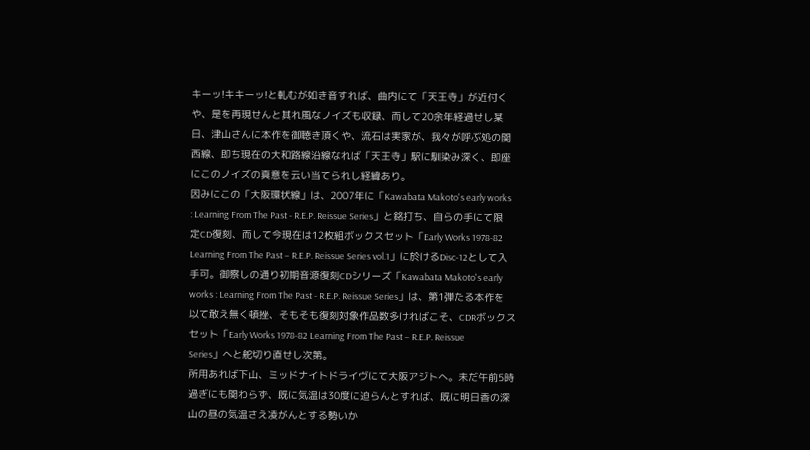キーッ!キキーッ!と軋むが如き音すれば、曲内にて「天王寺」が近付くや、是を再現せんと其れ風なノイズも収録、而して20余年経過せし某日、津山さんに本作を御聴き頂くや、流石は実家が、我々が呼ぶ処の関西線、即ち現在の大和路線沿線なれば「天王寺」駅に馴染み深く、即座にこのノイズの真意を云い当てられし経緯あり。
因みにこの「大阪環状線」は、2007年に「Kawabata Makoto's early works : Learning From The Past - R.E.P. Reissue Series」と銘打ち、自らの手にて限定CD復刻、而して今現在は12枚組ボックスセット「Early Works 1978-82 Learning From The Past – R.E.P. Reissue Series vol.1」に於けるDisc-12として入手可。御察しの通り初期音源復刻CDシリーズ「Kawabata Makoto's early works : Learning From The Past - R.E.P. Reissue Series」は、第1弾たる本作を以て敢え無く頓挫、そもそも復刻対象作品数多ければこそ、CDRボックスセット「Early Works 1978-82 Learning From The Past – R.E.P. Reissue Series」へと舵切り直せし次第。
所用あれば下山、ミッドナイトドライヴにて大阪アジトへ。未だ午前5時過ぎにも関わらず、既に気温は30度に迫らんとすれば、既に明日香の深山の昼の気温さえ凌がんとする勢いか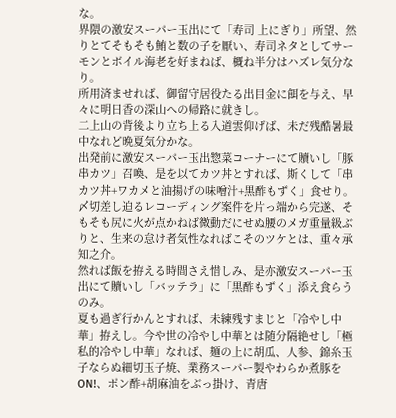な。
界隈の激安スーパー玉出にて「寿司 上にぎり」所望、然りとてそもそも鮪と数の子を厭い、寿司ネタとしてサーモンとボイル海老を好まねば、概ね半分はハズレ気分なり。
所用済ませれば、御留守居役たる出目金に餌を与え、早々に明日香の深山への帰路に就きし。
二上山の背後より立ち上る入道雲仰げば、未だ残酷暑最中なれど晩夏気分かな。
出発前に激安スーパー玉出惣菜コーナーにて贖いし「豚串カツ」召喚、是を以てカツ丼とすれば、斯くして「串カツ丼+ワカメと油揚げの味噌汁+黒酢もずく」食せり。
〆切差し迫るレコーディング案件を片っ端から完遂、そもそも尻に火が点かねば微動だにせぬ腰のメガ重量級ぶりと、生来の怠け者気性なればこそのツケとは、重々承知之介。
然れば飯を拵える時間さえ惜しみ、是亦激安スーパー玉出にて贖いし「バッテラ」に「黒酢もずく」添え食らうのみ。
夏も過ぎ行かんとすれば、未練残すまじと「冷やし中華」拵えし。今や世の冷やし中華とは随分隔絶せし「極私的冷やし中華」なれば、麺の上に胡瓜、人参、錦糸玉子ならぬ細切玉子焼、業務スーパー製やわらか煮豚をON!、ポン酢+胡麻油をぶっ掛け、青唐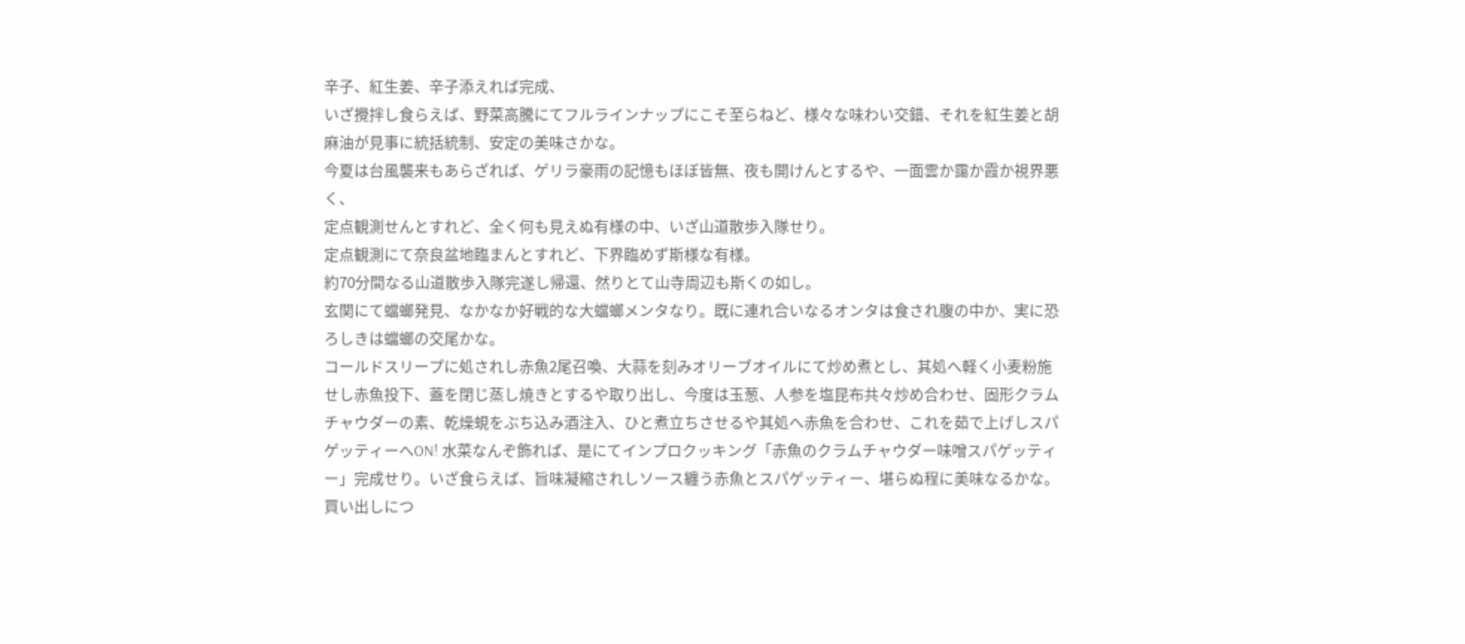辛子、紅生姜、辛子添えれば完成、
いざ攪拌し食らえば、野菜高騰にてフルラインナップにこそ至らねど、様々な味わい交錯、それを紅生姜と胡麻油が見事に統括統制、安定の美味さかな。
今夏は台風襲来もあらざれば、ゲリラ豪雨の記憶もほぼ皆無、夜も開けんとするや、一面雲か靄か霞か視界悪く、
定点観測せんとすれど、全く何も見えぬ有様の中、いざ山道散歩入隊せり。
定点観測にて奈良盆地臨まんとすれど、下界臨めず斯様な有様。
約70分間なる山道散歩入隊完遂し帰還、然りとて山寺周辺も斯くの如し。
玄関にて蟷螂発見、なかなか好戦的な大蟷螂メンタなり。既に連れ合いなるオンタは食され腹の中か、実に恐ろしきは蟷螂の交尾かな。
コールドスリープに処されし赤魚2尾召喚、大蒜を刻みオリーブオイルにて炒め煮とし、其処へ軽く小麦粉施せし赤魚投下、蓋を閉じ蒸し焼きとするや取り出し、今度は玉葱、人参を塩昆布共々炒め合わせ、固形クラムチャウダーの素、乾燥蜆をぶち込み酒注入、ひと煮立ちさせるや其処へ赤魚を合わせ、これを茹で上げしスパゲッティーへON! 水菜なんぞ飾れば、是にてインプロクッキング「赤魚のクラムチャウダー味噌スパゲッティー」完成せり。いざ食らえば、旨味凝縮されしソース纏う赤魚とスパゲッティー、堪らぬ程に美味なるかな。
買い出しにつ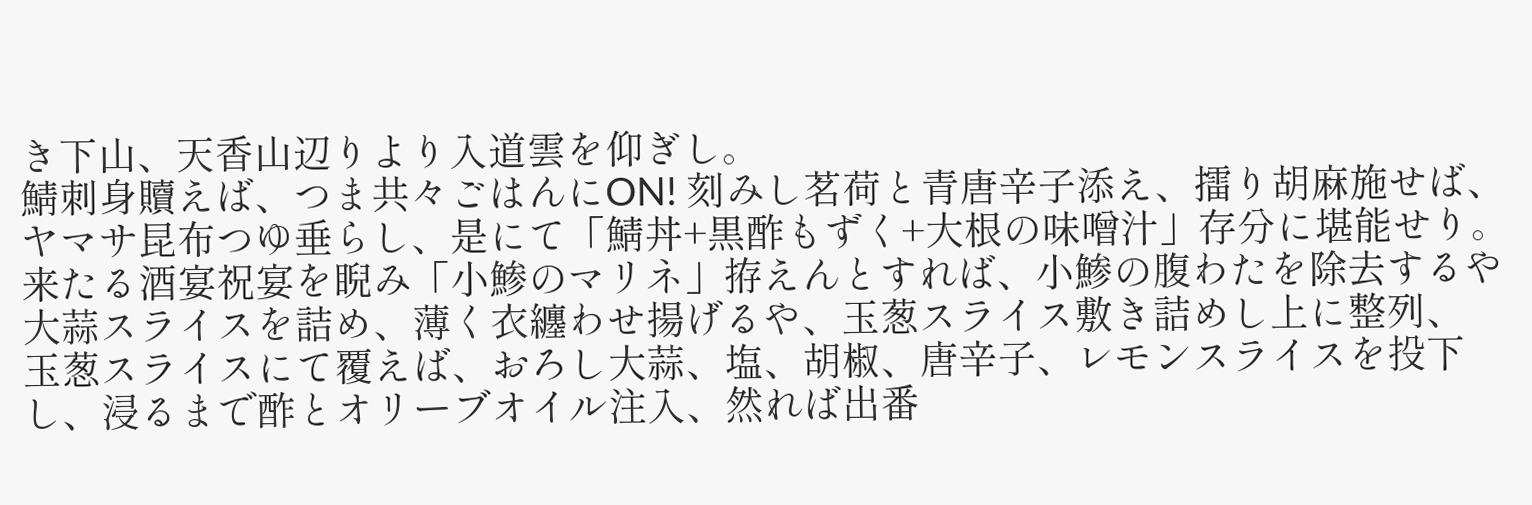き下山、天香山辺りより入道雲を仰ぎし。
鯖刺身贖えば、つま共々ごはんにON! 刻みし茗荷と青唐辛子添え、擂り胡麻施せば、ヤマサ昆布つゆ垂らし、是にて「鯖丼+黒酢もずく+大根の味噌汁」存分に堪能せり。
来たる酒宴祝宴を睨み「小鯵のマリネ」拵えんとすれば、小鯵の腹わたを除去するや大蒜スライスを詰め、薄く衣纏わせ揚げるや、玉葱スライス敷き詰めし上に整列、
玉葱スライスにて覆えば、おろし大蒜、塩、胡椒、唐辛子、レモンスライスを投下し、浸るまで酢とオリーブオイル注入、然れば出番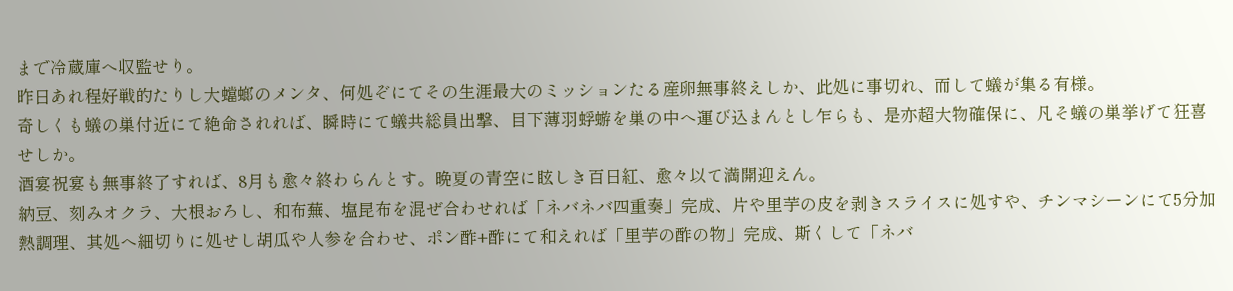まで冷蔵庫へ収監せり。
昨日あれ程好戦的たりし大蟷螂のメンタ、何処ぞにてその生涯最大のミッションたる産卵無事終えしか、此処に事切れ、而して蟻が集る有様。
奇しくも蟻の巣付近にて絶命されれば、瞬時にて蟻共総員出撃、目下薄羽蜉蝣を巣の中へ運び込まんとし乍らも、是亦超大物確保に、凡そ蟻の巣挙げて狂喜せしか。
酒宴祝宴も無事終了すれば、8月も愈々終わらんとす。晩夏の青空に眩しき百日紅、愈々以て満開迎えん。
納豆、刻みオクラ、大根おろし、和布蕪、塩昆布を混ぜ合わせれば「ネバネバ四重奏」完成、片や里芋の皮を剥きスライスに処すや、チンマシーンにて5分加熱調理、其処へ細切りに処せし胡瓜や人参を合わせ、ポン酢+酢にて和えれば「里芋の酢の物」完成、斯くして「ネバ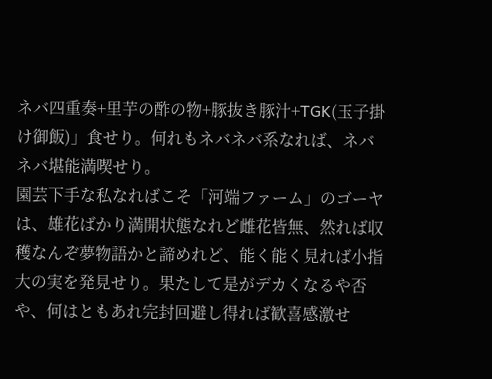ネバ四重奏+里芋の酢の物+豚抜き豚汁+TGK(玉子掛け御飯)」食せり。何れもネバネバ系なれば、ネバネバ堪能満喫せり。
園芸下手な私なればこそ「河端ファーム」のゴーヤは、雄花ばかり満開状態なれど雌花皆無、然れば収穫なんぞ夢物語かと諦めれど、能く能く見れば小指大の実を発見せり。果たして是がデカくなるや否や、何はともあれ完封回避し得れば歓喜感激せ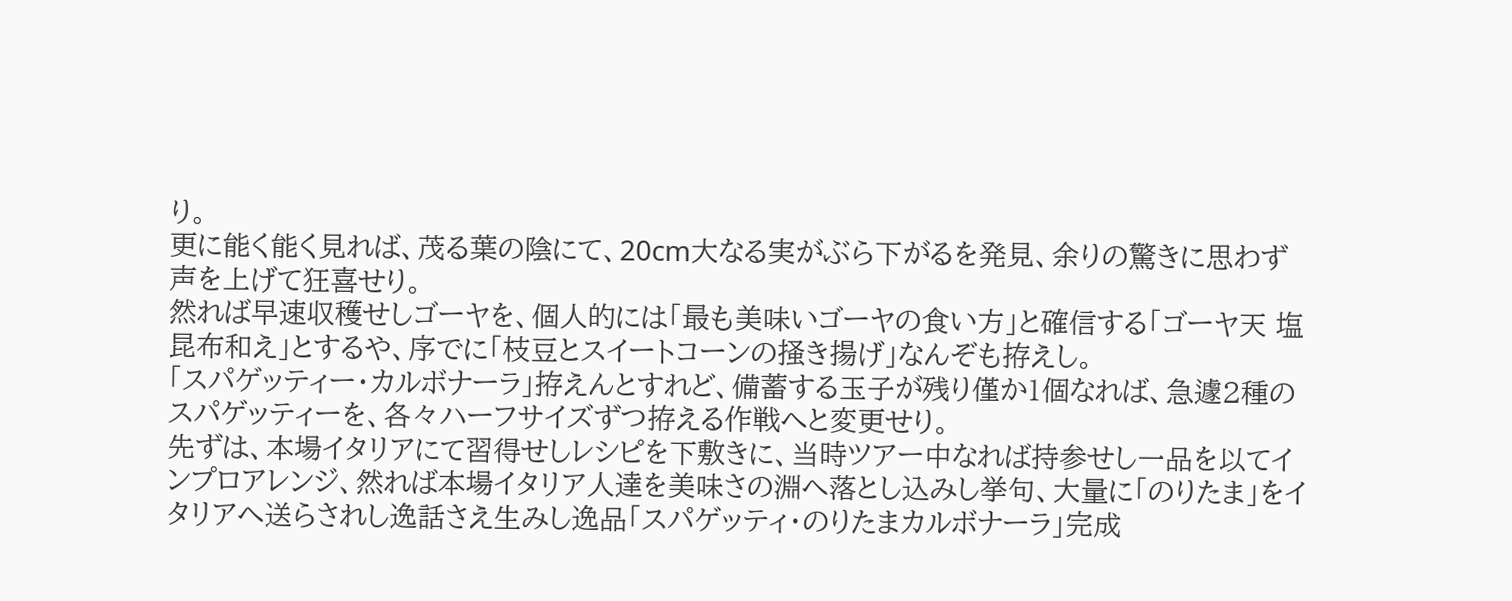り。
更に能く能く見れば、茂る葉の陰にて、20cm大なる実がぶら下がるを発見、余りの驚きに思わず声を上げて狂喜せり。
然れば早速収穫せしゴーヤを、個人的には「最も美味いゴーヤの食い方」と確信する「ゴーヤ天 塩昆布和え」とするや、序でに「枝豆とスイートコーンの掻き揚げ」なんぞも拵えし。
「スパゲッティー・カルボナーラ」拵えんとすれど、備蓄する玉子が残り僅か1個なれば、急遽2種のスパゲッティーを、各々ハーフサイズずつ拵える作戦へと変更せり。
先ずは、本場イタリアにて習得せしレシピを下敷きに、当時ツアー中なれば持参せし一品を以てインプロアレンジ、然れば本場イタリア人達を美味さの淵へ落とし込みし挙句、大量に「のりたま」をイタリアへ送らされし逸話さえ生みし逸品「スパゲッティ・のりたまカルボナーラ」完成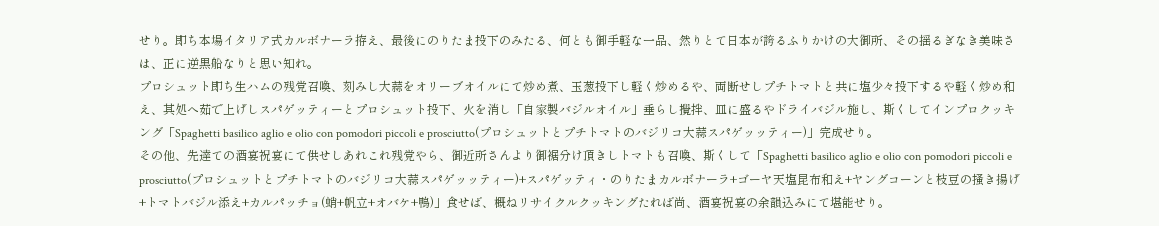せり。即ち本場イタリア式カルボナーラ拵え、最後にのりたま投下のみたる、何とも御手軽な一品、然りとて日本が誇るふりかけの大御所、その揺るぎなき美味さは、正に逆黒船なりと思い知れ。
プロシュット即ち生ハムの残党召喚、刻みし大蒜をオリーブオイルにて炒め煮、玉葱投下し軽く炒めるや、両断せしプチトマトと共に塩少々投下するや軽く炒め和え、其処へ茹で上げしスパゲッティーとプロシュット投下、火を消し「自家製バジルオイル」垂らし攪拌、皿に盛るやドライバジル施し、斯くしてインプロクッキング「Spaghetti basilico aglio e olio con pomodori piccoli e prosciutto(プロシュットとプチトマトのバジリコ大蒜スパゲッッティー)」完成せり。
その他、先達ての酒宴祝宴にて供せしあれこれ残党やら、御近所さんより御裾分け頂きしトマトも召喚、斯くして「Spaghetti basilico aglio e olio con pomodori piccoli e prosciutto(プロシュットとプチトマトのバジリコ大蒜スパゲッッティー)+スパゲッティ・のりたまカルボナーラ+ゴーヤ天塩昆布和え+ヤングコーンと枝豆の掻き揚げ+トマトバジル添え+カルパッチョ(蛸+帆立+オバケ+鴨)」食せば、概ねリサイクルクッキングたれば尚、酒宴祝宴の余韻込みにて堪能せり。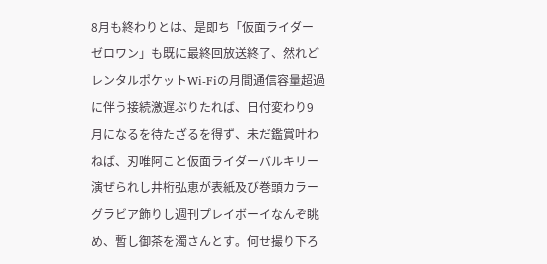8月も終わりとは、是即ち「仮面ライダーゼロワン」も既に最終回放送終了、然れどレンタルポケットWi-Fiの月間通信容量超過に伴う接続激遅ぶりたれば、日付変わり9月になるを待たざるを得ず、未だ鑑賞叶わねば、刃唯阿こと仮面ライダーバルキリー演ぜられし井桁弘恵が表紙及び巻頭カラーグラビア飾りし週刊プレイボーイなんぞ眺め、暫し御茶を濁さんとす。何せ撮り下ろ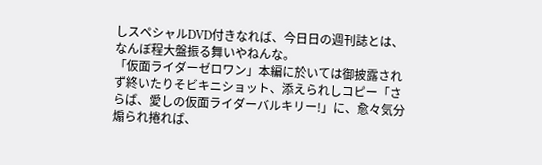しスペシャルDVD付きなれば、今日日の週刊誌とは、なんぼ程大盤振る舞いやねんな。
「仮面ライダーゼロワン」本編に於いては御披露されず終いたりそビキニショット、添えられしコピー「さらば、愛しの仮面ライダーバルキリー!」に、愈々気分煽られ捲れば、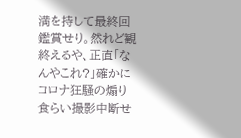満を持して最終回鑑賞せり。然れど観終えるや、正直「なんやこれ?」確かにコロナ狂騒の煽り食らい撮影中断せ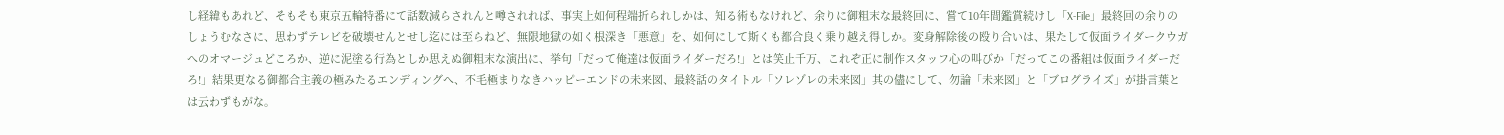し経緯もあれど、そもそも東京五輪特番にて話数減らされんと噂されれば、事実上如何程端折られしかは、知る術もなけれど、余りに御粗末な最終回に、嘗て10年間鑑賞続けし「X-File」最終回の余りのしょうむなさに、思わずテレビを破壊せんとせし迄には至らねど、無限地獄の如く根深き「悪意」を、如何にして斯くも都合良く乗り越え得しか。変身解除後の殴り合いは、果たして仮面ライダークウガへのオマージュどころか、逆に泥塗る行為としか思えぬ御粗末な演出に、挙句「だって俺達は仮面ライダーだろ!」とは笑止千万、これぞ正に制作スタッフ心の叫びか「だってこの番組は仮面ライダーだろ!」結果更なる御都合主義の極みたるエンディングへ、不毛極まりなきハッピーエンドの未来図、最終話のタイトル「ソレゾレの未来図」其の儘にして、勿論「未来図」と「ブログライズ」が掛言葉とは云わずもがな。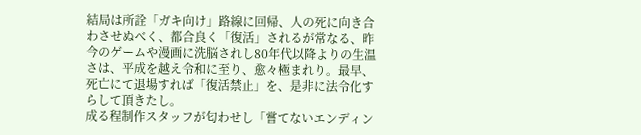結局は所詮「ガキ向け」路線に回帰、人の死に向き合わさせぬべく、都合良く「復活」されるが常なる、昨今のゲームや漫画に洗脳されし80年代以降よりの生温さは、平成を越え令和に至り、愈々極まれり。最早、死亡にて退場すれば「復活禁止」を、是非に法令化すらして頂きたし。
成る程制作スタッフが匂わせし「嘗てないエンディン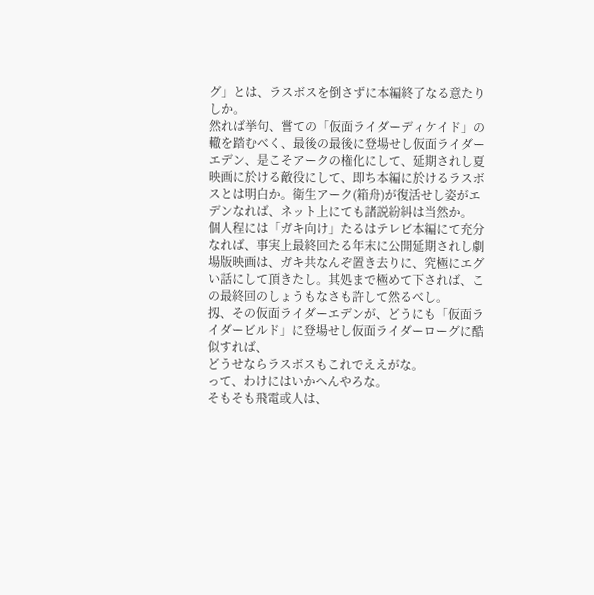グ」とは、ラスボスを倒さずに本編終了なる意たりしか。
然れば挙句、嘗ての「仮面ライダーディケイド」の轍を踏むべく、最後の最後に登場せし仮面ライダーエデン、是こそアークの権化にして、延期されし夏映画に於ける敵役にして、即ち本編に於けるラスボスとは明白か。衛生アーク(箱舟)が復活せし姿がエデンなれば、ネット上にても諸説紛糾は当然か。
個人程には「ガキ向け」たるはテレビ本編にて充分なれば、事実上最終回たる年末に公開延期されし劇場版映画は、ガキ共なんぞ置き去りに、究極にエグい話にして頂きたし。其処まで極めて下されば、この最終回のしょうもなさも許して然るべし。
扨、その仮面ライダーエデンが、どうにも「仮面ライダービルド」に登場せし仮面ライダーローグに酷似すれば、
どうせならラスボスもこれでええがな。
って、わけにはいかへんやろな。
そもそも飛電或人は、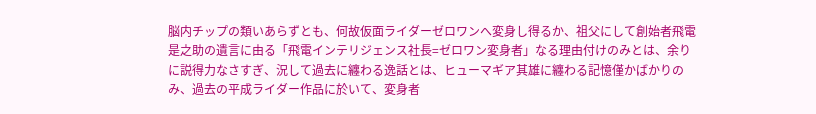脳内チップの類いあらずとも、何故仮面ライダーゼロワンへ変身し得るか、祖父にして創始者飛電是之助の遺言に由る「飛電インテリジェンス社長=ゼロワン変身者」なる理由付けのみとは、余りに説得力なさすぎ、況して過去に纏わる逸話とは、ヒューマギア其雄に纏わる記憶僅かばかりのみ、過去の平成ライダー作品に於いて、変身者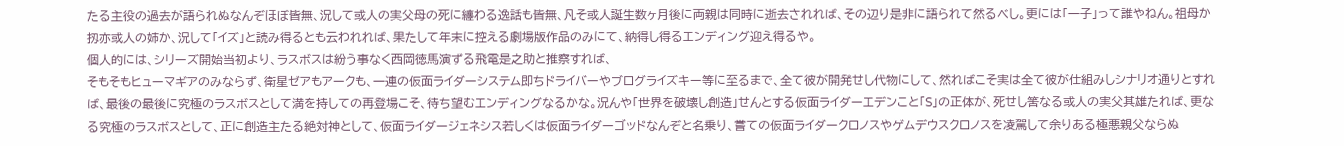たる主役の過去が語られぬなんぞほぼ皆無、況して或人の実父母の死に纏わる逸話も皆無、凡そ或人誕生数ヶ月後に両親は同時に逝去されれば、その辺り是非に語られて然るべし。更には「一子」って誰やねん。祖母か扨亦或人の姉か、況して「イズ」と読み得るとも云われれば、果たして年末に控える劇場版作品のみにて、納得し得るエンディング迎え得るや。
個人的には、シリーズ開始当初より、ラスボスは紛う事なく西岡徳馬演ずる飛電是之助と推察すれば、
そもそもヒューマギアのみならず、衛星ゼアもアークも、一連の仮面ライダーシステム即ちドライバーやブログライズキー等に至るまで、全て彼が開発せし代物にして、然ればこそ実は全て彼が仕組みしシナリオ通りとすれば、最後の最後に究極のラスボスとして満を持しての再登場こそ、待ち望むエンディングなるかな。況んや「世界を破壊し創造」せんとする仮面ライダーエデンこと「S」の正体が、死せし筈なる或人の実父其雄たれば、更なる究極のラスボスとして、正に創造主たる絶対神として、仮面ライダージェネシス若しくは仮面ライダーゴッドなんぞと名乗り、嘗ての仮面ライダークロノスやゲムデウスクロノスを凌駕して余りある極悪親父ならぬ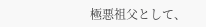極悪祖父として、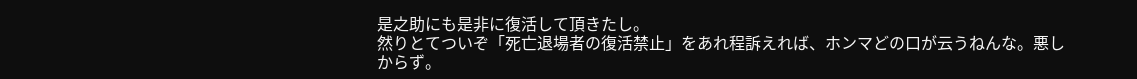是之助にも是非に復活して頂きたし。
然りとてついぞ「死亡退場者の復活禁止」をあれ程訴えれば、ホンマどの口が云うねんな。悪しからず。